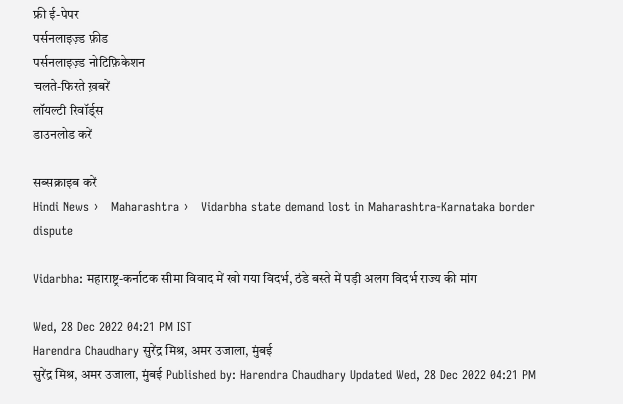फ्री ई-पेपर
पर्सनलाइज़्ड फ़ीड
पर्सनलाइज़्ड नोटिफ़िकेशन
चलते-फिरते ख़बरें
लॉयल्टी रिवॉर्ड्स
डाउनलोड करें

सब्सक्राइब करें
Hindi News ›   Maharashtra ›   Vidarbha state demand lost in Maharashtra-Karnataka border dispute

Vidarbha: महाराष्ट्र-कर्नाटक सीमा विवाद में खो गया विदर्भ, ठंडे बस्ते में पड़ी अलग विदर्भ राज्य की मांग

Wed, 28 Dec 2022 04:21 PM IST
Harendra Chaudhary सुरेंद्र मिश्र, अमर उजाला, मुंबई
सुरेंद्र मिश्र, अमर उजाला, मुंबई Published by: Harendra Chaudhary Updated Wed, 28 Dec 2022 04:21 PM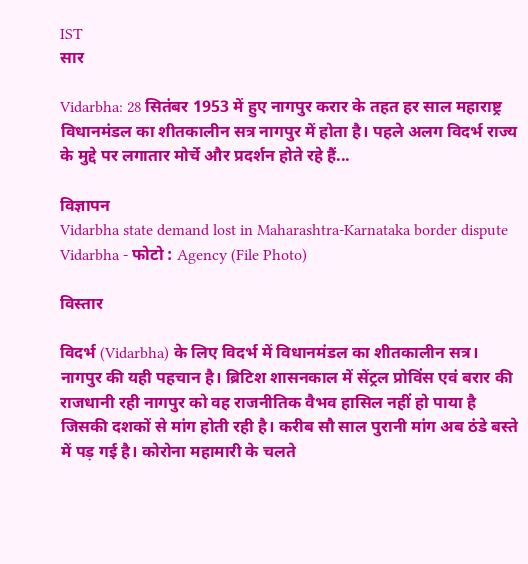IST
सार

Vidarbha: 28 सितंबर 1953 में हुए नागपुर करार के तहत हर साल महाराष्ट्र विधानमंडल का शीतकालीन सत्र नागपुर में होता है। पहले अलग विदर्भ राज्य के मुद्दे पर लगातार मोर्चे और प्रदर्शन होते रहे हैं...

विज्ञापन
Vidarbha state demand lost in Maharashtra-Karnataka border dispute
Vidarbha - फोटो : Agency (File Photo)

विस्तार

विदर्भ (Vidarbha) के लिए विदर्भ में विधानमंडल का शीतकालीन सत्र। नागपुर की यही पहचान है। ब्रिटिश शासनकाल में सेंट्रल प्रोविंस एवं बरार की राजधानी रही नागपुर को वह राजनीतिक वैभव हासिल नहीं हो पाया है जिसकी दशकों से मांग होती रही है। करीब सौ साल पुरानी मांग अब ठंडे बस्ते में पड़ गई है। कोरोना महामारी के चलते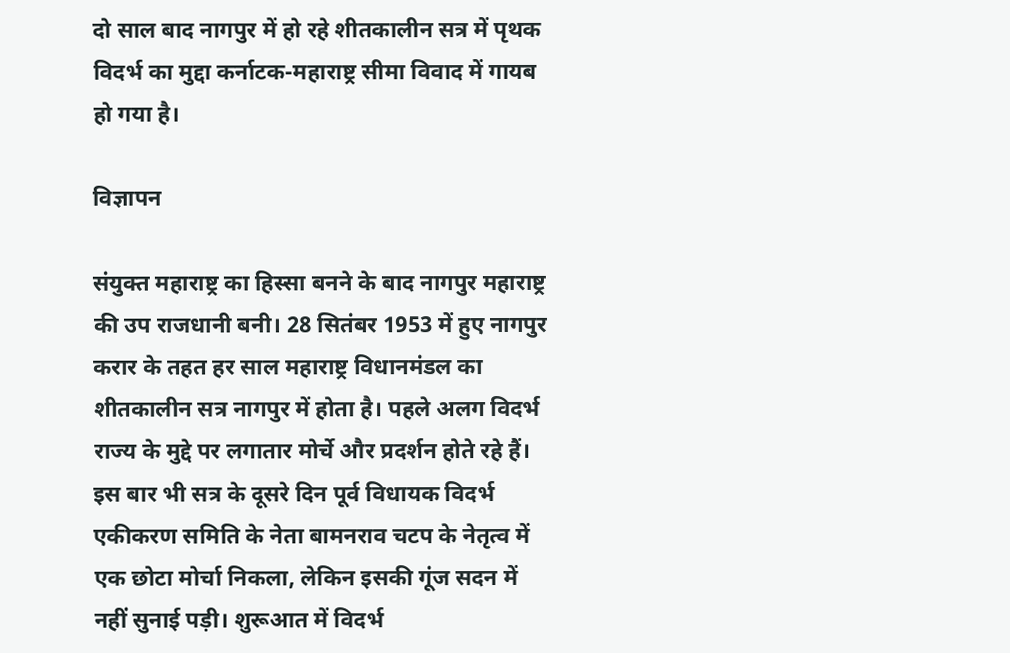दो साल बाद नागपुर में हो रहे शीतकालीन सत्र में पृथक विदर्भ का मुद्दा कर्नाटक-महाराष्ट्र सीमा विवाद में गायब हो गया है।

विज्ञापन

संयुक्त महाराष्ट्र का हिस्सा बनने के बाद नागपुर महाराष्ट्र की उप राजधानी बनी। 28 सितंबर 1953 में हुए नागपुर करार के तहत हर साल महाराष्ट्र विधानमंडल का शीतकालीन सत्र नागपुर में होता है। पहले अलग विदर्भ राज्य के मुद्दे पर लगातार मोर्चे और प्रदर्शन होते रहे हैं। इस बार भी सत्र के दूसरे दिन पूर्व विधायक विदर्भ एकीकरण समिति के नेता बामनराव चटप के नेतृत्व में एक छोटा मोर्चा निकला, लेकिन इसकी गूंज सदन में नहीं सुनाई पड़ी। शुरूआत में विदर्भ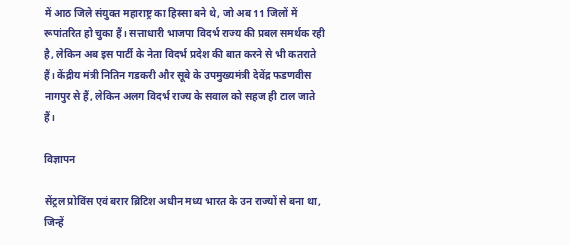में आठ जिले संयुक्त महाराष्ट्र का हिस्सा बने थे, जो अब 11 जिलों में रूपांतरित हो चुका हैं। सत्ताधारी भाजपा विदर्भ राज्य की प्रबल समर्थक रही है, लेकिन अब इस पार्टी के नेता विदर्भ प्रदेश की बात करने से भी कतराते हैं। केंद्रीय मंत्री नितिन गडकरी और सूबे के उपमुख्यमंत्री देवेंद्र फडणवीस नागपुर से हैं, लेकिन अलग विदर्भ राज्य के सवाल को सहज ही टाल जाते हैं।

विज्ञापन

सेंट्रल प्रोविंस एवं बरार ब्रिटिश अधीन मध्य भारत के उन राज्यों से बना था, जिन्हें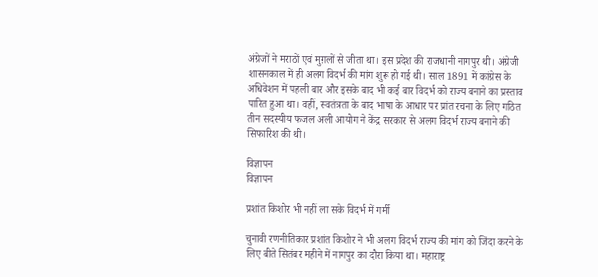अंग्रेजों ने मराठों एवं मुग़लों से जीता था। इस प्रदेश की राजधानी नागपुर थी। अंग्रेजी शासनकाल में ही अलग विदर्भ की मांग शुरू हो गई थी। साल 1891 में कांग्रेस के अधिवेशन में पहली बार और इसके बाद भी कई बार विदर्भ को राज्य बनाने का प्रस्ताव पारित हुआ था। वहीं, स्वतंत्रता के बाद भाषा के आधार पर प्रांत रचना के लिए गठित तीन सदस्यीय फजल अली आयोग ने केंद्र सरकार से अलग विदर्भ राज्य बनाने की सिफारिश की थी।

विज्ञापन
विज्ञापन

प्रशांत किशोर भी नहीं ला सके विदर्भ में गर्मी

चुनावी रणनीतिकार प्रशांत किशोर ने भी अलग विदर्भ राज्य की मांग को जिंदा करने के लिए बीते सितंबर महीने में नागपुर का दौरा किया था। महाराष्ट्र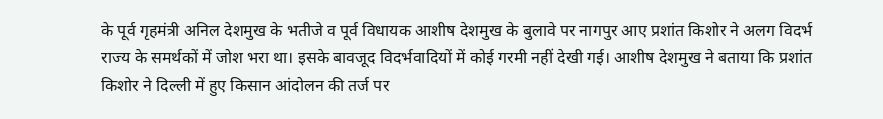के पूर्व गृहमंत्री अनिल देशमुख के भतीजे व पूर्व विधायक आशीष देशमुख के बुलावे पर नागपुर आए प्रशांत किशोर ने अलग विदर्भ राज्य के समर्थकों में जोश भरा था। इसके बावजूद विदर्भवादियों में कोई गरमी नहीं देखी गई। आशीष देशमुख ने बताया कि प्रशांत किशोर ने दिल्ली में हुए किसान आंदोलन की तर्ज पर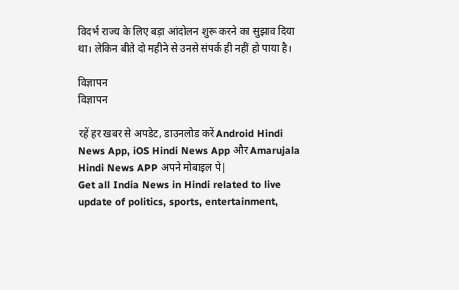विदर्भ राज्य के लिए बड़ा आंदोलन शुरू करने का सुझाव दिया था। लेकिन बीते दो महीने से उनसे संपर्क ही नहीं हो पाया है।

विज्ञापन
विज्ञापन

रहें हर खबर से अपडेट, डाउनलोड करें Android Hindi News App, iOS Hindi News App और Amarujala Hindi News APP अपने मोबाइल पे|
Get all India News in Hindi related to live update of politics, sports, entertainment,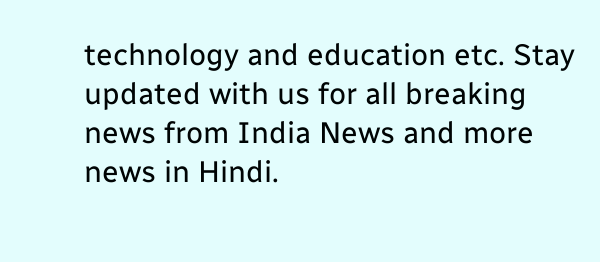technology and education etc. Stay updated with us for all breaking news from India News and more news in Hindi.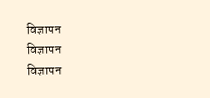विज्ञापन
विज्ञापन
विज्ञापन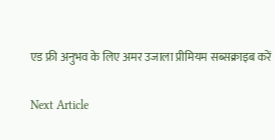एड फ्री अनुभव के लिए अमर उजाला प्रीमियम सब्सक्राइब करें

Next Article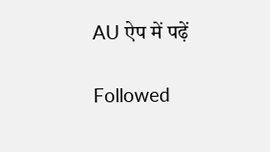AU ऐप में पढ़ें

Followed